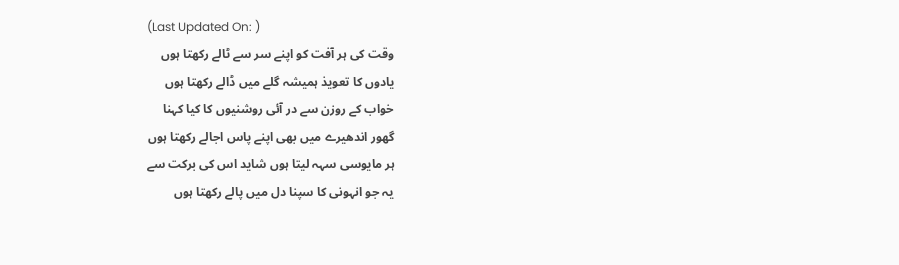(Last Updated On: )
وقت کی ہر آفت کو اپنے سر سے ٹالے رکھتا ہوں
یادوں کا تعویذ ہمیشہ گلے میں ڈالے رکھتا ہوں
خواب کے روزن سے در آئی روشنیوں کا کیا کہنا
گھور اندھیرے میں بھی اپنے پاس اجالے رکھتا ہوں
ہر مایوسی سہہ لیتا ہوں شاید اس کی برکت سے
یہ جو انہونی کا سپنا دل میں پالے رکھتا ہوں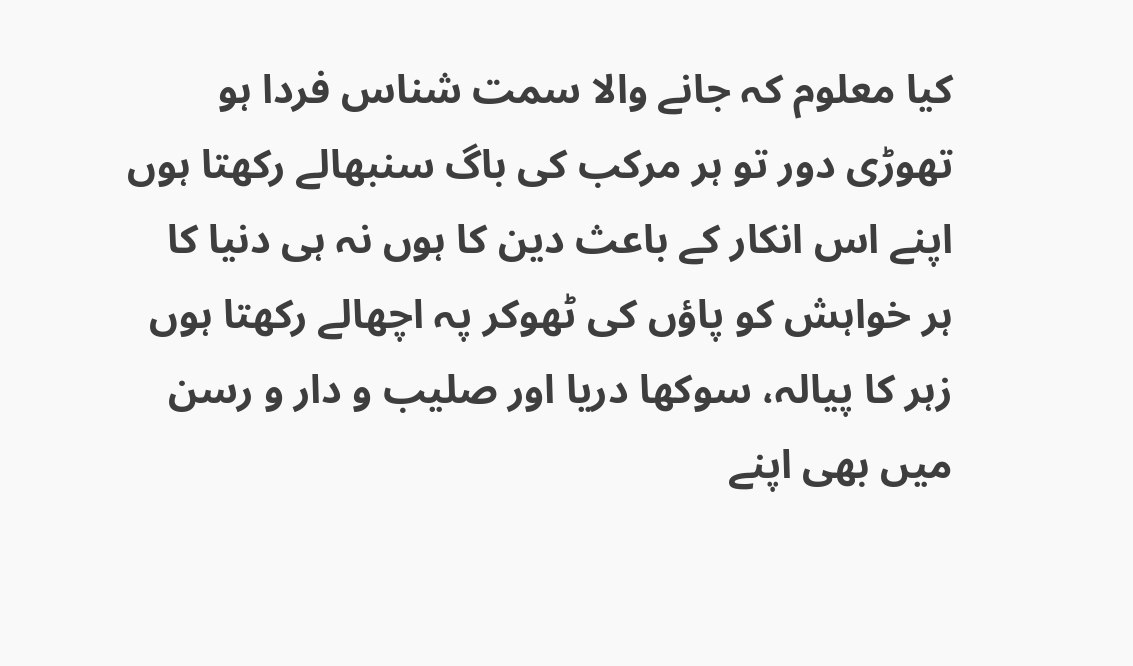کیا معلوم کہ جانے والا سمت شناس فردا ہو
تھوڑی دور تو ہر مرکب کی باگ سنبھالے رکھتا ہوں
اپنے اس انکار کے باعث دین کا ہوں نہ ہی دنیا کا
ہر خواہش کو پاؤں کی ٹھوکر پہ اچھالے رکھتا ہوں
زہر کا پیالہ، سوکھا دریا اور صلیب و دار و رسن
میں بھی اپنے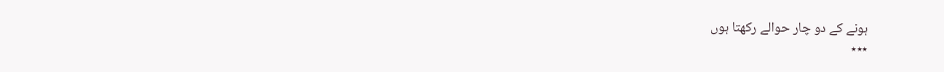ہونے کے دو چار حوالے رکھتا ہوں
٭٭٭